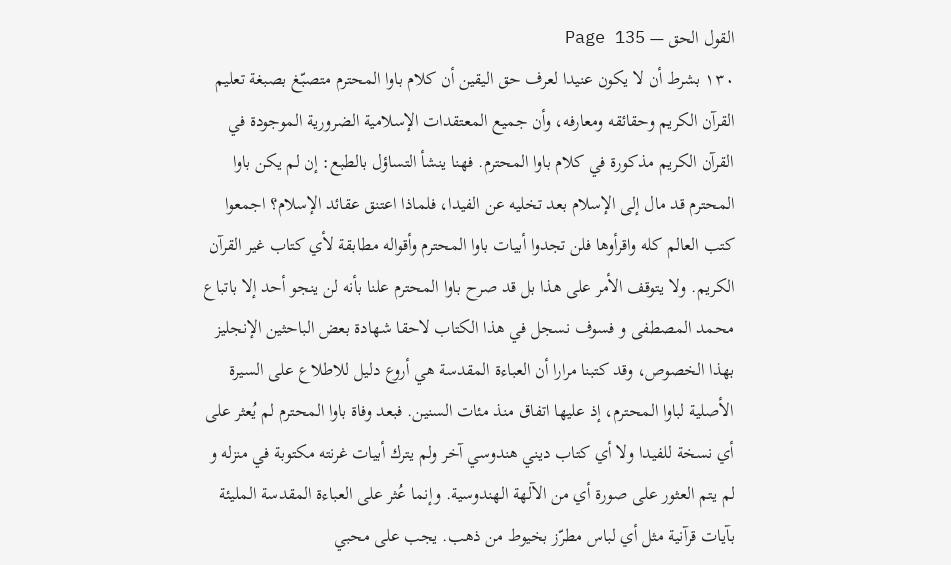القول الحق — Page 135
۱۳۰ بشرط أن لا يكون عنيدا لعرف حق اليقين أن كلام باوا المحترم متصبّغ بصبغة تعليم القرآن الكريم وحقائقه ومعارفه، وأن جميع المعتقدات الإسلامية الضرورية الموجودة في القرآن الكريم مذكورة في كلام باوا المحترم. فهنا ينشأ التساؤل بالطبع: إن لم يكن باوا المحترم قد مال إلى الإسلام بعد تخليه عن الفيدا، فلماذا اعتنق عقائد الإسلام؟ اجمعوا كتب العالم كله واقرأوها فلن تجدوا أبيات باوا المحترم وأقواله مطابقة لأي كتاب غير القرآن الكريم. ولا يتوقف الأمر على هذا بل قد صرح باوا المحترم علنا بأنه لن ينجو أحد إلا باتباع محمد المصطفی و فسوف نسجل في هذا الكتاب لاحقا شهادة بعض الباحثين الإنجليز بهذا الخصوص، وقد كتبنا مرارا أن العباءة المقدسة هي أروع دليل للاطلاع على السيرة الأصلية لباوا المحترم، إذ عليها اتفاق منذ مئات السنين. فبعد وفاة باوا المحترم لم يُعثر على أي نسخة للفيدا ولا أي كتاب ديني هندوسي آخر ولم يترك أبيات غرنته مكتوبة في منزله و لم يتم العثور على صورة أي من الآلهة الهندوسية. وإنما عُثر على العباءة المقدسة المليئة بآيات قرآنية مثل أي لباس مطرّز بخيوط من ذهب. يجب على محبي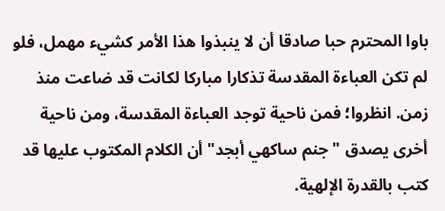باوا المحترم حبا صادقا أن لا ينبذوا هذا الأمر كشيء مهمل، فلو لم تكن العباءة المقدسة تذكارا مباركا لكانت قد ضاعت منذ زمن. انظروا؛ فمن ناحية توجد العباءة المقدسة، ومن ناحية أخرى يصدق "جنم ساكهي أبجد" أن الكلام المكتوب عليها قد كتب بالقدرة الإلهية.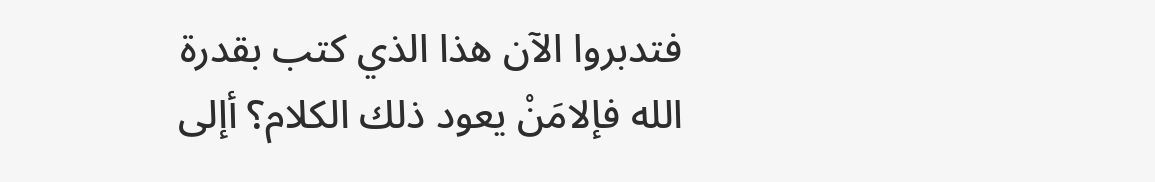فتدبروا الآن هذا الذي كتب بقدرة الله فإلامَنْ يعود ذلك الكلام؟ أإلى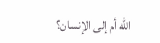الله أم إلى الإنسان؟